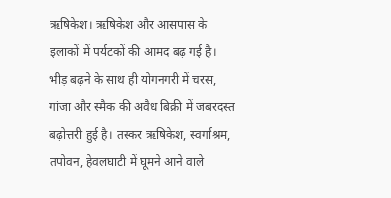ऋषिकेश। ऋषिकेश और आसपास के इलाकों में पर्यटकों की आमद बढ़ गई है। भीड़ बढ़ने के साथ ही योगनगरी में चरस, गांजा और स्मैक की अवैध बिक्री में जबरदस्त बढ़ोत्तरी हुई है। तस्कर ऋषिकेश, स्वर्गाश्रम, तपोवन, हेवलघाटी में घूमने आने वाले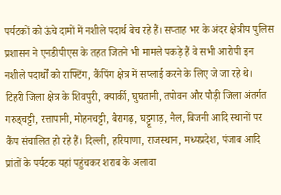पर्यटकों को ऊंचे दामों में नशीले पदार्थ बेच रहे हैं। सप्ताह भर के अंदर क्षेत्रीय पुलिस प्रशासन ने एनडीपीएस के तहत जितने भी मामले पकड़े हैं वे सभी आरोपी इन नशीले पदार्थों को राफ्टिंग, कैंपिंग क्षेत्र में सप्लाई करने के लिए जे जा रहे थे।
टिहरी जिला क्षेत्र के शिवपुरी, क्यार्की, घुघतानी, तपोवन और पौड़ी जिला अंतर्गत गरुड्चट्टी, रत्तापानी, मोहनचट्टी, बैरागढ़, घट्टूगाड़, नैल, बिजनी आदि स्थानों पर कैंप संचालित हो रहे हैं। दिल्ली, हरियाणा, राजस्थान, मध्यप्रदेश, पंजाब आदि प्रांतों के पर्यटक यहां पहुंचकर शराब के अलावा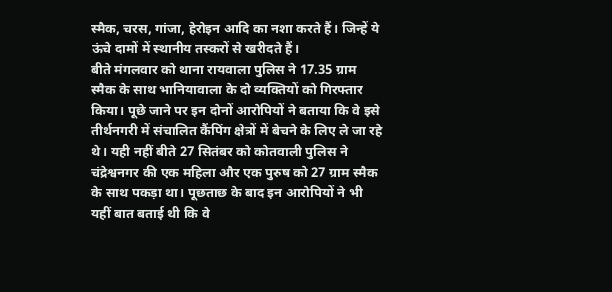स्मैक, चरस, गांजा, हेरोइन आदि का नशा करते हैं। जिन्हें ये ऊंचे दामों में स्थानीय तस्करों से खरीदते हैं।
बीते मंगलवार को थाना रायवाला पुलिस ने 17.35 ग्राम स्मैक के साथ भानियावाला के दो व्यक्तियों को गिरफ्तार किया। पूछे जाने पर इन दोनों आरोपियों ने बताया कि वे इसे तीर्थनगरी में संचालित कैंपिंग क्षेत्रों में बेचने के लिए ले जा रहे थे। यही नहीं बीते 27 सितंबर को कोतवाली पुलिस ने चंद्रेश्वनगर की एक महिला और एक पुरुष को 27 ग्राम स्मैक के साथ पकड़ा था। पूछताछ के बाद इन आरोपियों ने भी यहीं बात बताई थी कि वे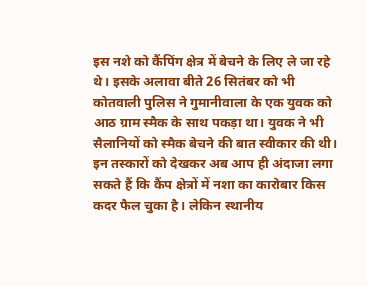इस नशे को कैंपिंग क्षेत्र में बेचने के लिए ले जा रहे थे। इसके अलावा बीते 26 सितंबर को भी कोतवाली पुलिस ने गुमानीवाला के एक युवक को आठ ग्राम स्मैक के साथ पकड़ा था। युवक ने भी सैलानियों को स्मैक बेचने की बात स्वीकार की थी। इन तस्कारों को देखकर अब आप ही अंदाजा लगा सकते हैं कि कैंप क्षेत्रों में नशा का कारोबार किस कदर फैल चुका है। लेकिन स्थानीय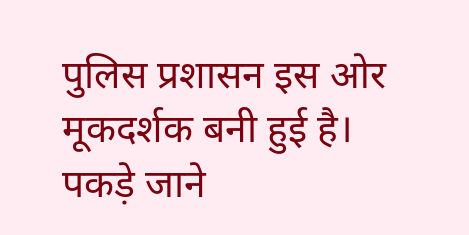पुलिस प्रशासन इस ओर मूकदर्शक बनी हुई है।
पकड़े जाने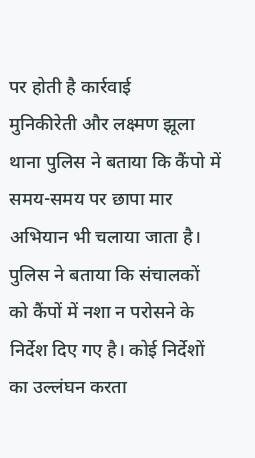पर होती है कार्रवाई
मुनिकीरेती और लक्ष्मण झूला थाना पुलिस ने बताया कि कैंपो में समय-समय पर छापा मार अभियान भी चलाया जाता है। पुलिस ने बताया कि संचालकों को कैंपों में नशा न परोसने के निर्देश दिए गए है। कोई निर्देशों का उल्लंघन करता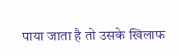पाया जाता है तो उसके खिलाफ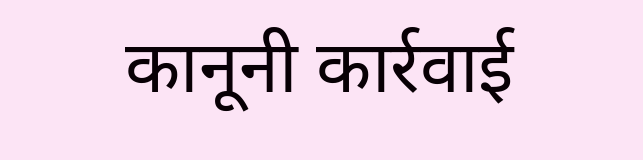कानूनी कार्रवाई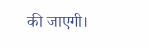की जाएगी।